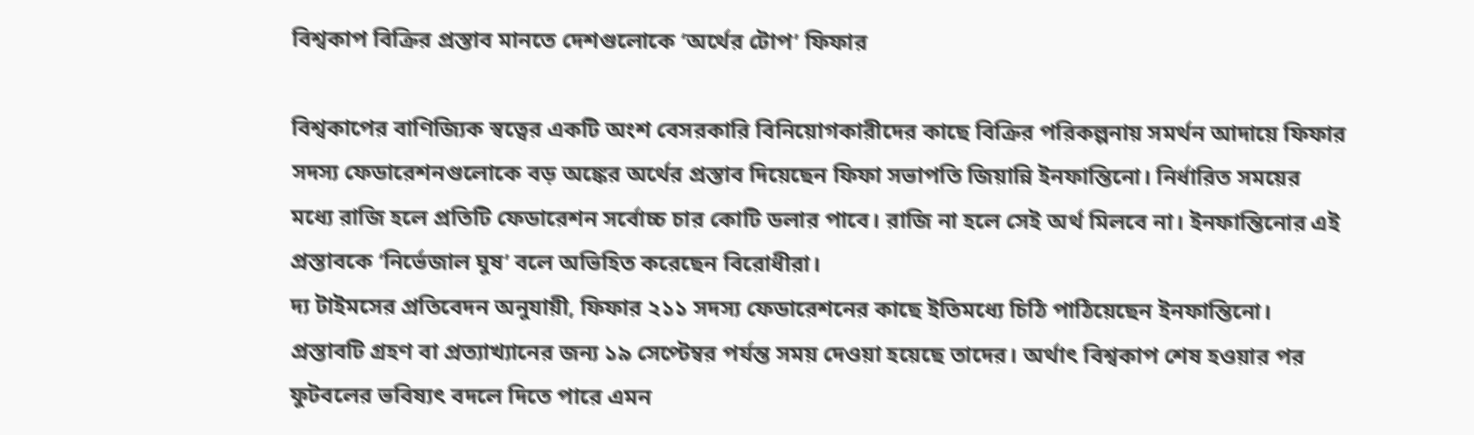বিশ্বকাপ বিক্রির প্রস্তাব মানতে দেশগুলোকে ‘অর্থের টোপ’ ফিফার

বিশ্বকাপের বাণিজ্যিক স্বত্বের একটি অংশ বেসরকারি বিনিয়োগকারীদের কাছে বিক্রির পরিকল্পনায় সমর্থন আদায়ে ফিফার সদস্য ফেডারেশনগুলোকে বড় অঙ্কের অর্থের প্রস্তাব দিয়েছেন ফিফা সভাপতি জিয়ান্নি ইনফান্তিনো। নির্ধারিত সময়ের মধ্যে রাজি হলে প্রতিটি ফেডারেশন সর্বোচ্চ চার কোটি ডলার পাবে। রাজি না হলে সেই অর্থ মিলবে না। ইনফান্তিনোর এই প্রস্তাবকে ‘নির্ভেজাল ঘুষ’ বলে অভিহিত করেছেন বিরোধীরা।
দ্য টাইমসের প্রতিবেদন অনুযায়ী, ফিফার ২১১ সদস্য ফেডারেশনের কাছে ইতিমধ্যে চিঠি পাঠিয়েছেন ইনফান্তিনো। প্রস্তাবটি গ্রহণ বা প্রত্যাখ্যানের জন্য ১৯ সেপ্টেম্বর পর্যন্ত সময় দেওয়া হয়েছে তাদের। অর্থাৎ বিশ্বকাপ শেষ হওয়ার পর ফুটবলের ভবিষ্যৎ বদলে দিতে পারে এমন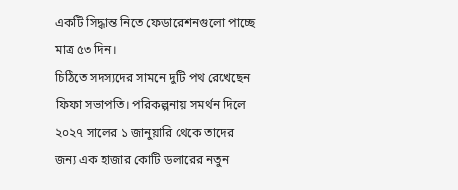একটি সিদ্ধান্ত নিতে ফেডারেশনগুলো পাচ্ছে মাত্র ৫৩ দিন।
চিঠিতে সদস্যদের সামনে দুটি পথ রেখেছেন ফিফা সভাপতি। পরিকল্পনায় সমর্থন দিলে ২০২৭ সালের ১ জানুয়ারি থেকে তাদের জন্য এক হাজার কোটি ডলারের নতুন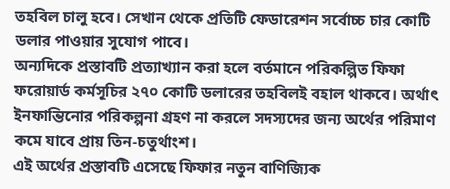তহবিল চালু হবে। সেখান থেকে প্রতিটি ফেডারেশন সর্বোচ্চ চার কোটি ডলার পাওয়ার সুযোগ পাবে।
অন্যদিকে প্রস্তাবটি প্রত্যাখ্যান করা হলে বর্তমানে পরিকল্পিত ফিফা ফরোয়ার্ড কর্মসূচির ২৭০ কোটি ডলারের তহবিলই বহাল থাকবে। অর্থাৎ ইনফান্তিনোর পরিকল্পনা গ্রহণ না করলে সদস্যদের জন্য অর্থের পরিমাণ কমে যাবে প্রায় তিন-চতুর্থাংশ।
এই অর্থের প্রস্তাবটি এসেছে ফিফার নতুন বাণিজ্যিক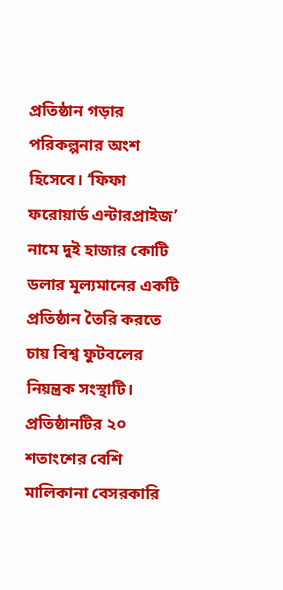প্রতিষ্ঠান গড়ার পরিকল্পনার অংশ হিসেবে। ‘ফিফা ফরোয়ার্ড এন্টারপ্রাইজ’ নামে দুই হাজার কোটি ডলার মূল্যমানের একটি প্রতিষ্ঠান তৈরি করতে চায় বিশ্ব ফুটবলের নিয়ন্ত্রক সংস্থাটি। প্রতিষ্ঠানটির ২০ শতাংশের বেশি মালিকানা বেসরকারি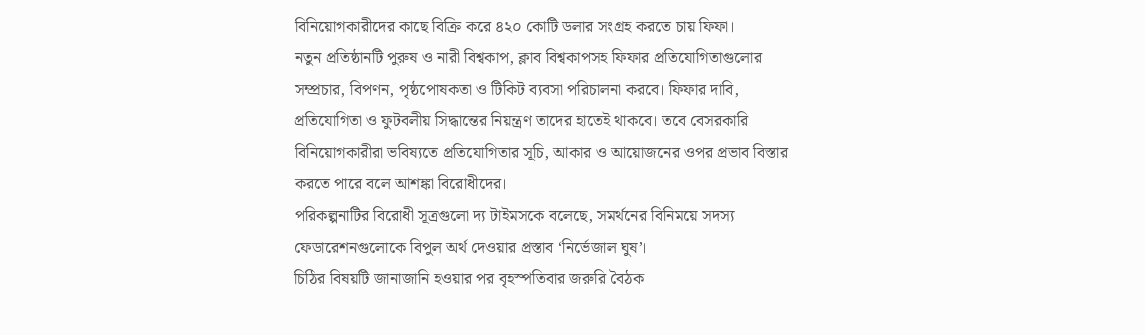বিনিয়োগকারীদের কাছে বিক্রি করে ৪২০ কোটি ডলার সংগ্রহ করতে চায় ফিফা।
নতুন প্রতিষ্ঠানটি পুরুষ ও নারী বিশ্বকাপ, ক্লাব বিশ্বকাপসহ ফিফার প্রতিযোগিতাগুলোর সম্প্রচার, বিপণন, পৃষ্ঠপোষকতা ও টিকিট ব্যবসা পরিচালনা করবে। ফিফার দাবি, প্রতিযোগিতা ও ফুটবলীয় সিদ্ধান্তের নিয়ন্ত্রণ তাদের হাতেই থাকবে। তবে বেসরকারি বিনিয়োগকারীরা ভবিষ্যতে প্রতিযোগিতার সূচি, আকার ও আয়োজনের ওপর প্রভাব বিস্তার করতে পারে বলে আশঙ্কা বিরোধীদের।
পরিকল্পনাটির বিরোধী সূত্রগুলো দ্য টাইমসকে বলেছে, সমর্থনের বিনিময়ে সদস্য ফেডারেশনগুলোকে বিপুল অর্থ দেওয়ার প্রস্তাব ‘নির্ভেজাল ঘুষ’।
চিঠির বিষয়টি জানাজানি হওয়ার পর বৃহস্পতিবার জরুরি বৈঠক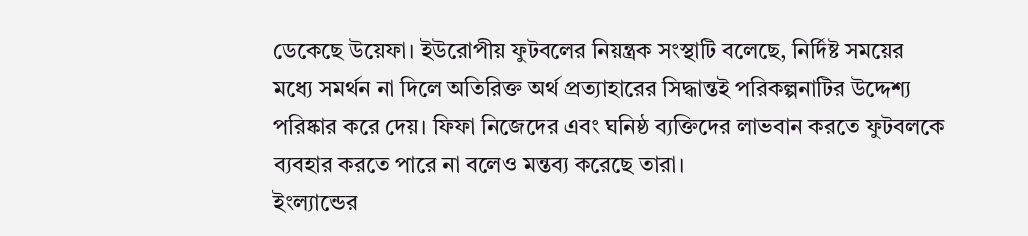ডেকেছে উয়েফা। ইউরোপীয় ফুটবলের নিয়ন্ত্রক সংস্থাটি বলেছে, নির্দিষ্ট সময়ের মধ্যে সমর্থন না দিলে অতিরিক্ত অর্থ প্রত্যাহারের সিদ্ধান্তই পরিকল্পনাটির উদ্দেশ্য পরিষ্কার করে দেয়। ফিফা নিজেদের এবং ঘনিষ্ঠ ব্যক্তিদের লাভবান করতে ফুটবলকে ব্যবহার করতে পারে না বলেও মন্তব্য করেছে তারা।
ইংল্যান্ডের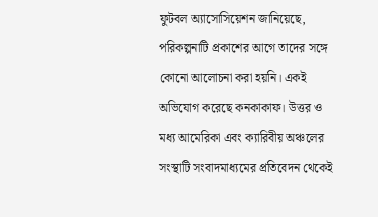ফুটবল অ্যাসোসিয়েশন জানিয়েছে, পরিকল্পনাটি প্রকাশের আগে তাদের সঙ্গে কোনো আলোচনা করা হয়নি। একই অভিযোগ করেছে কনকাকাফ। উত্তর ও মধ্য আমেরিকা এবং ক্যারিবীয় অঞ্চলের সংস্থাটি সংবাদমাধ্যমের প্রতিবেদন থেকেই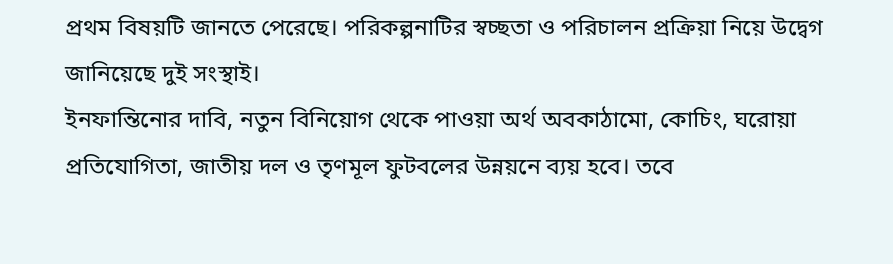প্রথম বিষয়টি জানতে পেরেছে। পরিকল্পনাটির স্বচ্ছতা ও পরিচালন প্রক্রিয়া নিয়ে উদ্বেগ জানিয়েছে দুই সংস্থাই।
ইনফান্তিনোর দাবি, নতুন বিনিয়োগ থেকে পাওয়া অর্থ অবকাঠামো, কোচিং, ঘরোয়া প্রতিযোগিতা, জাতীয় দল ও তৃণমূল ফুটবলের উন্নয়নে ব্যয় হবে। তবে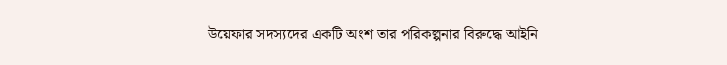উয়েফার সদস্যদের একটি অংশ তার পরিকল্পনার বিরুদ্ধে আইনি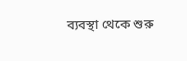ব্যবস্থা থেকে শুরু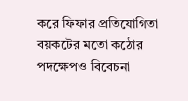করে ফিফার প্রতিযোগিতা বয়কটের মতো কঠোর পদক্ষেপও বিবেচনা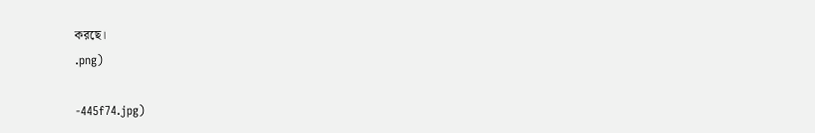করছে।
.png)

-445f74.jpg)